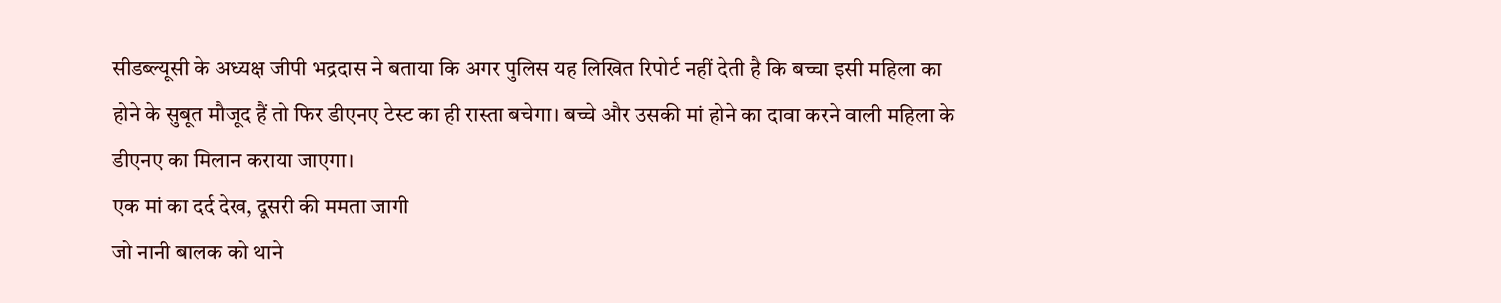सीडब्ल्यूसी के अध्यक्ष जीपी भद्रदास ने बताया कि अगर पुलिस यह लिखित रिपोर्ट नहीं देती है कि बच्चा इसी महिला का होने के सुबूत मौजूद हैं तो फिर डीएनए टेस्ट का ही रास्ता बचेगा। बच्चे और उसकी मां होने का दावा करने वाली महिला के डीएनए का मिलान कराया जाएगा।
एक मां का दर्द देख, दूसरी की ममता जागी
जो नानी बालक को थाने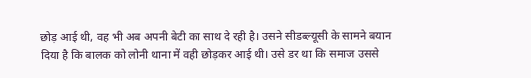छोड़ आई थी, वह भी अब अपनी बेटी का साथ दे रही है। उसने सीडब्ल्यूसी के सामने बयान दिया है कि बालक को लोनी थाना में वही छोड़कर आई थी। उसे डर था कि समाज उससे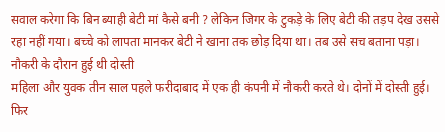सवाल करेगा कि बिन ब्याही बेटी मां कैसे बनी ? लेकिन जिगर के टुकड़े के लिए बेटी की तड़प देख उससे रहा नहीं गया। बच्चे को लापता मानकर बेटी ने खाना तक छोड़ दिया था। तब उसे सच बताना पड़ा।
नौकरी के दौरान हुई थी दोस्ती
महिला और युवक तीन साल पहले फरीदाबाद में एक ही कंपनी में नौकरी करते थे। दोनों में दोस्ती हुई। फिर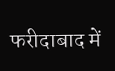फरीदाबाद में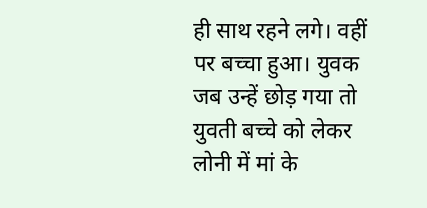ही साथ रहने लगे। वहीं पर बच्चा हुआ। युवक जब उन्हें छोड़ गया तो युवती बच्चे को लेकर लोनी में मां के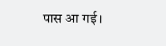पास आ गई।